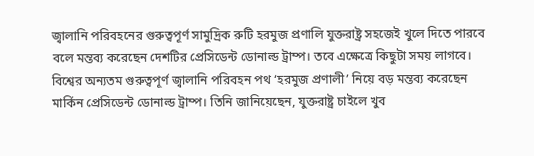জ্বালানি পরিবহনের গুরুত্বপূর্ণ সামুদ্রিক রুটি হরমুজ প্রণালি যুক্তরাষ্ট্র সহজেই খুলে দিতে পারবে বলে মন্তব্য করেছেন দেশটির প্রেসিডেন্ট ডোনাল্ড ট্রাম্প। তবে এক্ষেত্রে কিছুটা সময় লাগবে।
বিশ্বের অন্যতম গুরুত্বপূর্ণ জ্বালানি পরিবহন পথ ‘হরমুজ প্রণালী’ নিয়ে বড় মন্তব্য করেছেন মার্কিন প্রেসিডেন্ট ডোনাল্ড ট্রাম্প। তিনি জানিয়েছেন, যুক্তরাষ্ট্র চাইলে খুব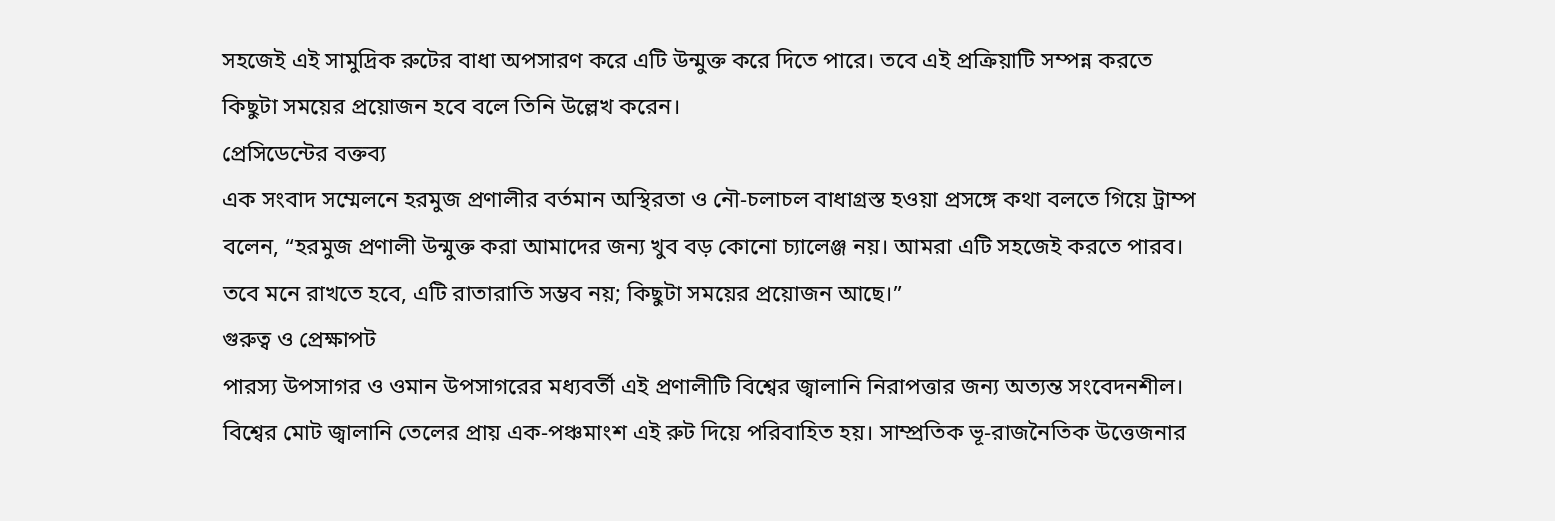সহজেই এই সামুদ্রিক রুটের বাধা অপসারণ করে এটি উন্মুক্ত করে দিতে পারে। তবে এই প্রক্রিয়াটি সম্পন্ন করতে কিছুটা সময়ের প্রয়োজন হবে বলে তিনি উল্লেখ করেন।
প্রেসিডেন্টের বক্তব্য
এক সংবাদ সম্মেলনে হরমুজ প্রণালীর বর্তমান অস্থিরতা ও নৌ-চলাচল বাধাগ্রস্ত হওয়া প্রসঙ্গে কথা বলতে গিয়ে ট্রাম্প বলেন, “হরমুজ প্রণালী উন্মুক্ত করা আমাদের জন্য খুব বড় কোনো চ্যালেঞ্জ নয়। আমরা এটি সহজেই করতে পারব। তবে মনে রাখতে হবে, এটি রাতারাতি সম্ভব নয়; কিছুটা সময়ের প্রয়োজন আছে।”
গুরুত্ব ও প্রেক্ষাপট
পারস্য উপসাগর ও ওমান উপসাগরের মধ্যবর্তী এই প্রণালীটি বিশ্বের জ্বালানি নিরাপত্তার জন্য অত্যন্ত সংবেদনশীল। বিশ্বের মোট জ্বালানি তেলের প্রায় এক-পঞ্চমাংশ এই রুট দিয়ে পরিবাহিত হয়। সাম্প্রতিক ভূ-রাজনৈতিক উত্তেজনার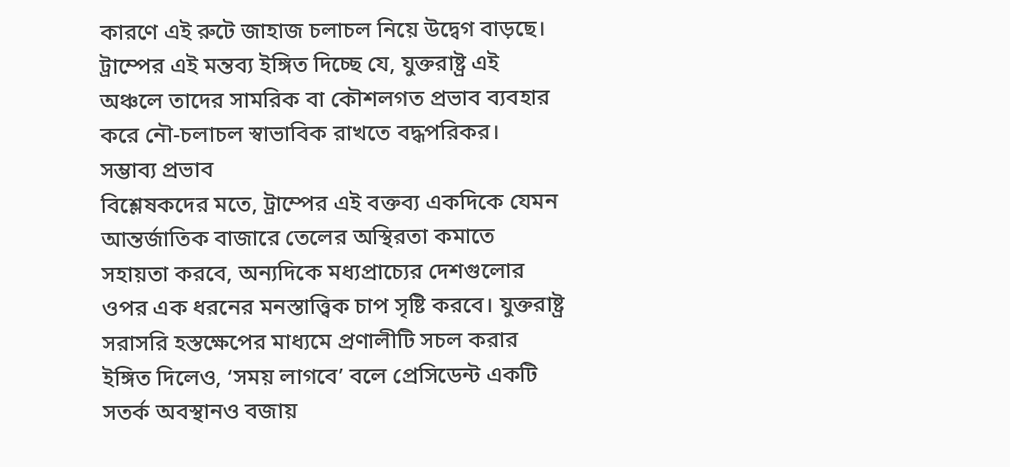কারণে এই রুটে জাহাজ চলাচল নিয়ে উদ্বেগ বাড়ছে। ট্রাম্পের এই মন্তব্য ইঙ্গিত দিচ্ছে যে, যুক্তরাষ্ট্র এই অঞ্চলে তাদের সামরিক বা কৌশলগত প্রভাব ব্যবহার করে নৌ-চলাচল স্বাভাবিক রাখতে বদ্ধপরিকর।
সম্ভাব্য প্রভাব
বিশ্লেষকদের মতে, ট্রাম্পের এই বক্তব্য একদিকে যেমন আন্তর্জাতিক বাজারে তেলের অস্থিরতা কমাতে সহায়তা করবে, অন্যদিকে মধ্যপ্রাচ্যের দেশগুলোর ওপর এক ধরনের মনস্তাত্ত্বিক চাপ সৃষ্টি করবে। যুক্তরাষ্ট্র সরাসরি হস্তক্ষেপের মাধ্যমে প্রণালীটি সচল করার ইঙ্গিত দিলেও, ‘সময় লাগবে’ বলে প্রেসিডেন্ট একটি সতর্ক অবস্থানও বজায়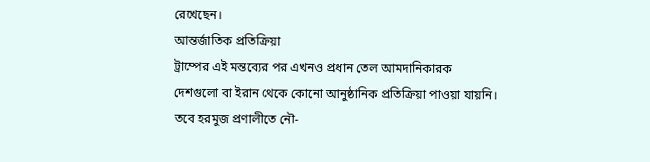রেখেছেন।
আন্তর্জাতিক প্রতিক্রিয়া
ট্রাম্পের এই মন্তব্যের পর এখনও প্রধান তেল আমদানিকারক দেশগুলো বা ইরান থেকে কোনো আনুষ্ঠানিক প্রতিক্রিয়া পাওয়া যায়নি। তবে হরমুজ প্রণালীতে নৌ-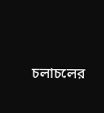চলাচলের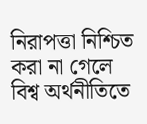নিরাপত্তা নিশ্চিত করা না গেলে বিশ্ব অর্থনীতিতে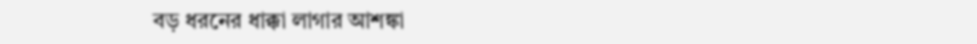বড় ধরনের ধাক্কা লাগার আশঙ্কা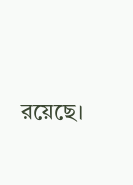রয়েছে।